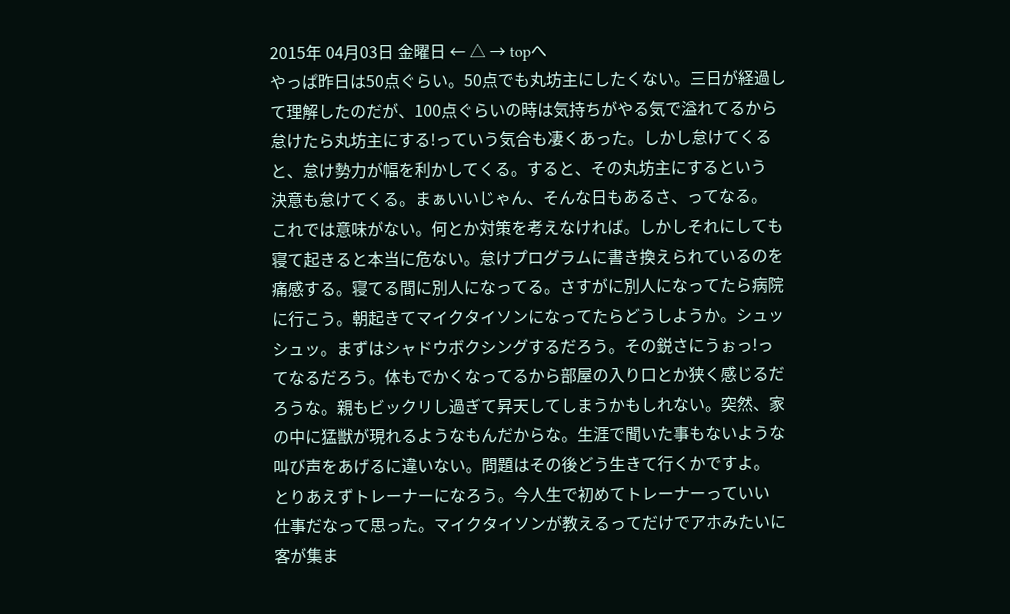2015年 04月03日 金曜日 ← △ → topへ
やっぱ昨日は50点ぐらい。50点でも丸坊主にしたくない。三日が経過し
て理解したのだが、100点ぐらいの時は気持ちがやる気で溢れてるから
怠けたら丸坊主にする!っていう気合も凄くあった。しかし怠けてくる
と、怠け勢力が幅を利かしてくる。すると、その丸坊主にするという
決意も怠けてくる。まぁいいじゃん、そんな日もあるさ、ってなる。
これでは意味がない。何とか対策を考えなければ。しかしそれにしても
寝て起きると本当に危ない。怠けプログラムに書き換えられているのを
痛感する。寝てる間に別人になってる。さすがに別人になってたら病院
に行こう。朝起きてマイクタイソンになってたらどうしようか。シュッ
シュッ。まずはシャドウボクシングするだろう。その鋭さにうぉっ!っ
てなるだろう。体もでかくなってるから部屋の入り口とか狭く感じるだ
ろうな。親もビックリし過ぎて昇天してしまうかもしれない。突然、家
の中に猛獣が現れるようなもんだからな。生涯で聞いた事もないような
叫び声をあげるに違いない。問題はその後どう生きて行くかですよ。
とりあえずトレーナーになろう。今人生で初めてトレーナーっていい
仕事だなって思った。マイクタイソンが教えるってだけでアホみたいに
客が集ま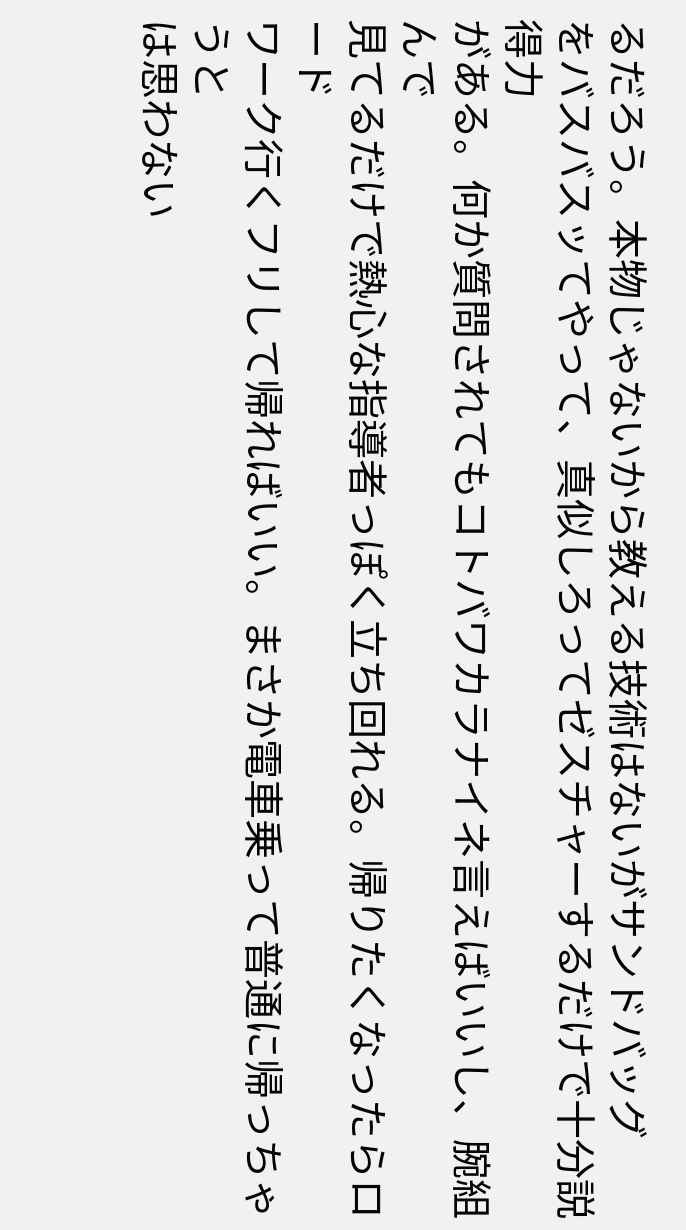るだろう。本物じゃないから教える技術はないがサンドバッグ
をバスバスッてやって、真似しろってゼスチャーするだけで十分説得力
がある。何か質問されてもコトバワカラナイネ言えばいいし、腕組んで
見てるだけで熱心な指導者っぽく立ち回れる。帰りたくなったらロード
ワーク行くフリして帰ればいい。まさか電車乗って普通に帰っちゃうと
は思わない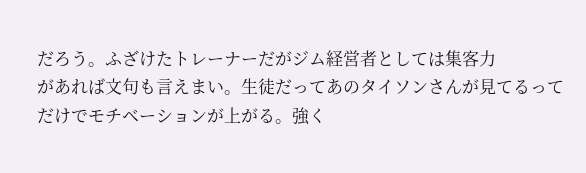だろう。ふざけたトレーナーだがジム経営者としては集客力
があれば文句も言えまい。生徒だってあのタイソンさんが見てるって
だけでモチベーションが上がる。強く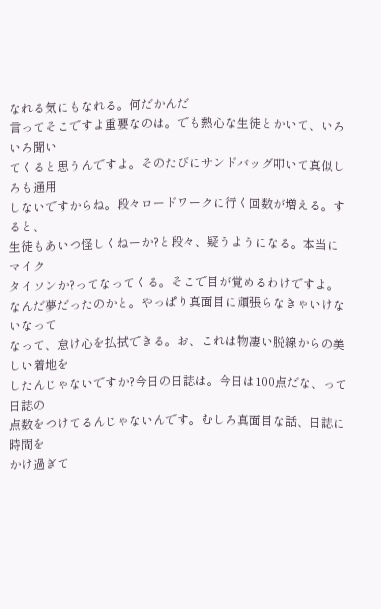なれる気にもなれる。何だかんだ
言ってそこですよ重要なのは。でも熱心な生徒とかいて、いろいろ聞い
てくると思うんですよ。そのたびにサンドバッグ叩いて真似しろも通用
しないですからね。段々ロードワークに行く回数が増える。すると、
生徒もあいつ怪しくねーか?と段々、疑うようになる。本当にマイク
タイソンか?ってなってくる。そこで目が覚めるわけですよ。
なんだ夢だったのかと。やっぱり真面目に頑張らなきゃいけないなって
なって、怠け心を払拭できる。お、これは物凄い脱線からの美しい着地を
したんじゃないですか?今日の日誌は。今日は100点だな、って日誌の
点数をつけてるんじゃないんです。むしろ真面目な話、日誌に時間を
かけ過ぎて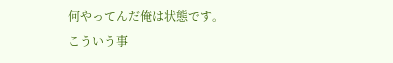何やってんだ俺は状態です。こういう事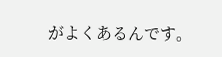がよくあるんです。